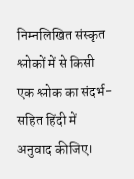निम्नलिखित संस्कृत श्लोकों में से किसी एक श्लोक का संदर्भ-सहित हिंदी में अनुवाद कीजिए।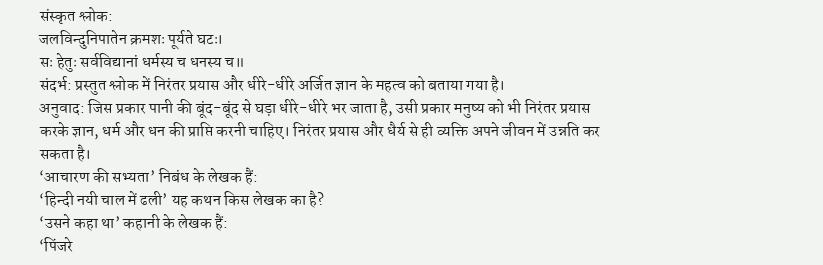संस्कृत श्लोक:
जलविन्दुनिपातेन क्रमशः पूर्यते घटः।
सः हेतुः सर्वविद्यानां धर्मस्य च धनस्य च॥
संदर्भ: प्रस्तुत श्लोक में निरंतर प्रयास और धीरे-धीरे अर्जित ज्ञान के महत्व को बताया गया है।
अनुवाद: जिस प्रकार पानी की बूंद-बूंद से घड़ा धीरे-धीरे भर जाता है, उसी प्रकार मनुष्य को भी निरंतर प्रयास करके ज्ञान, धर्म और धन की प्राप्ति करनी चाहिए। निरंतर प्रयास और धैर्य से ही व्यक्ति अपने जीवन में उन्नति कर सकता है।
‘आचारण की सभ्यता’ निबंध के लेखक हैं:
‘हिन्दी नयी चाल में ढली’ यह कथन किस लेखक का है?
‘उसने कहा था’ कहानी के लेखक हैं:
‘पिंजरे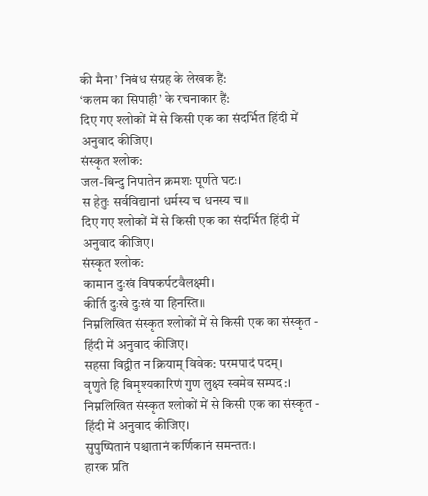की मैना’ निबंध संग्रह के लेखक हैं:
‘कलम का सिपाही’ के रचनाकार हैं:
दिए गए श्लोकों में से किसी एक का संदर्भित हिंदी में अनुवाद कीजिए।
संस्कृत श्लोक:
जल-बिन्दु निपातेन क्रमशः पूर्णते घटः।
स हेतुः सर्वविद्यानां धर्मस्य च धनस्य च॥
दिए गए श्लोकों में से किसी एक का संदर्भित हिंदी में अनुवाद कीजिए।
संस्कृत श्लोक:
कामान दुःखं विषकर्पटवैलक्ष्मी।
कीर्ति दुःखे दुःखं या हिनस्ति॥
निम्नलिखित संस्कृत श्लोकों में से किसी एक का संस्कृत - हिंदी में अनुवाद कीजिए।
सहसा विद्वीत न क्रियाम् विवेक: परमपादं पदम्।
वृणुते हि बिमृश्यकारिणं गुण लुक्ष्य स्वमेव सम्पद:।
निम्नलिखित संस्कृत श्लोकों में से किसी एक का संस्कृत - हिंदी में अनुवाद कीजिए।
सुपुष्पितानं पश्चातानं कर्णिकानं समन्ततः।
हारक प्रति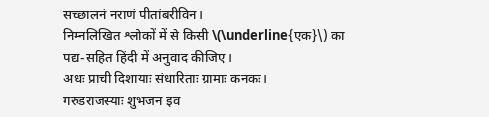सच्छालनं नराणं पीतांबरीविन।
निम्नलिखित श्लोकों में से किसी \(\underline{एक}\) का पद्य-सहित हिंदी में अनुवाद कीजिए।
अधः प्राची दिशायाः संधारिताः ग्रामाः कनकः।
गरुडराजस्याः शुभजन इव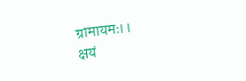ग्रामायमः।।
क्षयं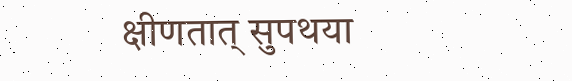क्षीणतात् सुपथया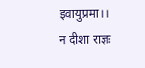इवायुप्रमा।।
न दीशा राज्ञः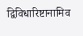द्विविधारिष्टानामिव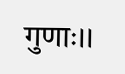गुणाः।।